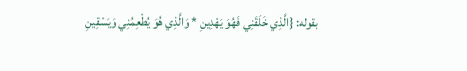بقوله: {الَّذِي خَلَقَنِي فَهُوَ يَهْدِينِ * وَالَّذِي هُوَ يُطْعِمُنِي وَيَسْقِينِ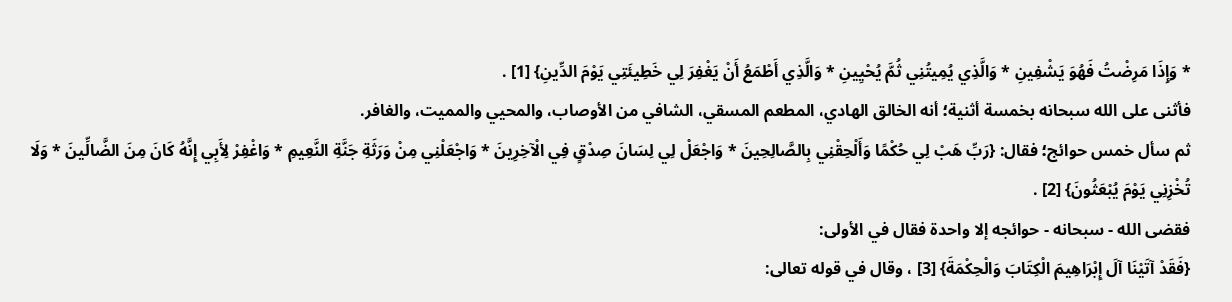* وَإِذَا مَرِضْتُ فَهُوَ يَشْفِينِ * وَالَّذِي يُمِيتُنِي ثُمَّ يُحْيِينِ * وَالَّذِي أَطْمَعُ أَنْ يَغْفِرَ لِي خَطِيئَتِي يَوْمَ الدِّينِ} [1] .
فأثنى على الله سبحانه بخمسة أثنية؛ أنه الخالق الهادي، المطعم المسقي، الشافي من الأوصاب، والمحيي والمميت، والغافر.
ثم سأل خمس حوائج؛ فقال: {رَبِّ هَبْ لِي حُكْمًا وَأَلْحِقْنِي بِالصَّالِحِينَ * وَاجْعَلْ لِي لِسَانَ صِدْقٍ فِي الْآخِرِينَ * وَاجْعَلْنِي مِنْ وَرَثَةِ جَنَّةِ النَّعِيمِ * وَاغْفِرْ لِأَبِي إِنَّهُ كَانَ مِنَ الضَّالِّينَ * وَلَا تُخْزِنِي يَوْمَ يُبْعَثُونَ} [2] .
فقضى الله - سبحانه - حوائجه إلا واحدة فقال في الأولى:
{فَقَدْ آتَيْنَا آلَ إِبْرَاهِيمَ الْكِتَابَ وَالْحِكْمَةَ} [3] ، وقال في قوله تعالى: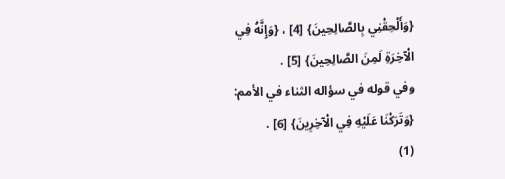{وَأَلْحِقْنِي بِالصَّالِحِينَ} [4] ، {وَإِنَّهُ فِي الْآخِرَةِ لَمِنَ الصَّالِحِينَ} [5] .
وفي قوله في سؤاله الثناء في الأمم: {وَتَرَكْنَا عَلَيْهِ فِي الْآخِرِينَ} [6] .
(1)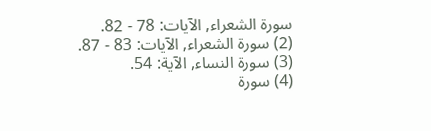سورة الشعراء, الآيات: 78 - 82.
(2) سورة الشعراء, الآيات: 83 - 87.
(3) سورة النساء, الآية: 54.
(4) سورة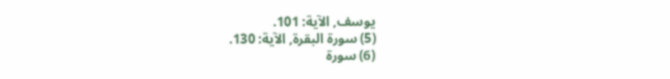يوسف, الآية: 101.
(5) سورة البقرة, الآية: 130.
(6) سورة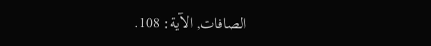الصافات, الآية: 108.